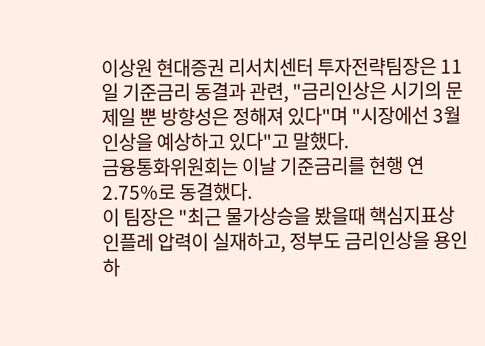이상원 현대증권 리서치센터 투자전략팀장은 11일 기준금리 동결과 관련, "금리인상은 시기의 문제일 뿐 방향성은 정해져 있다"며 "시장에선 3월 인상을 예상하고 있다"고 말했다.
금융통화위원회는 이날 기준금리를 현행 연 2.75%로 동결했다.
이 팀장은 "최근 물가상승을 봤을때 핵심지표상 인플레 압력이 실재하고, 정부도 금리인상을 용인하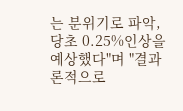는 분위기로 파악, 당초 0.25%인상을 예상했다"며 "결과론적으로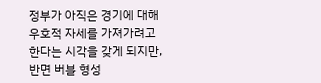정부가 아직은 경기에 대해 우호적 자세를 가져가려고 한다는 시각을 갖게 되지만, 반면 버블 형성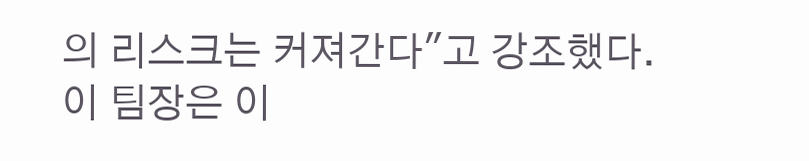의 리스크는 커져간다"고 강조했다.
이 팀장은 이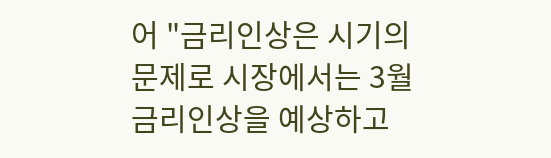어 "금리인상은 시기의 문제로 시장에서는 3월 금리인상을 예상하고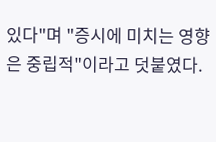있다"며 "증시에 미치는 영향은 중립적"이라고 덧붙였다.